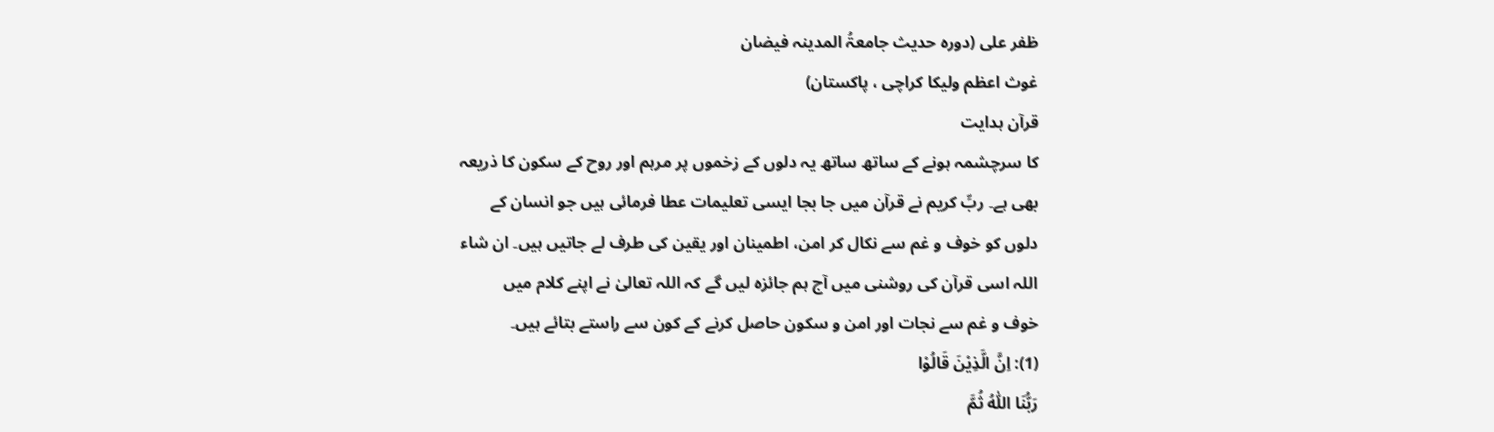ظفر علی (دورہ حدیث جامعۃُ المدینہ فیضان
غوث اعظم ولیکا کراچی ، پاکستان)
قرآن ہدایت
کا سرچشمہ ہونے کے ساتھ ساتھ یہ دلوں کے زخموں پر مرہم اور روح کے سکون کا ذریعہ
بھی ہے۔ ربِّ کریم نے قرآن میں جا بجا ایسی تعلیمات عطا فرمائی ہیں جو انسان کے
دلوں کو خوف و غم سے نکال کر امن، اطمینان اور یقین کی طرف لے جاتیں ہیں۔ ان شاء
اللہ اسی قرآن کی روشنی میں آج ہم جائزہ لیں گے کہ اللہ تعالیٰ نے اپنے کلام میں
خوف و غم سے نجات اور امن و سکون حاصل کرنے کے کون سے راستے بتائے ہیں۔
(1): اِنَّ الَّذِیْنَ قَالُوْا
رَبُّنَا اللّٰهُ ثُمَّ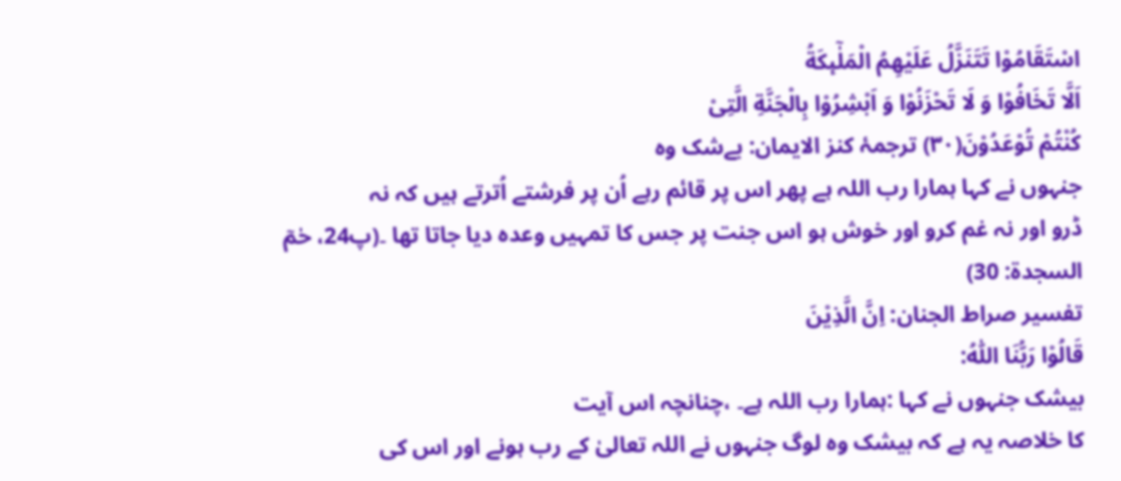اسْتَقَامُوْا تَتَنَزَّلُ عَلَیْهِمُ الْمَلٰٓىٕكَةُ
اَلَّا تَخَافُوْا وَ لَا تَحْزَنُوْا وَ اَبْشِرُوْا بِالْجَنَّةِ الَّتِیْ
كُنْتُمْ تُوْعَدُوْنَ(۳۰) ترجمۂ کنز الایمان: بےشک وہ
جنہوں نے کہا ہمارا رب اللہ ہے پھر اس پر قائم رہے اُن پر فرشتے اُترتے ہیں کہ نہ
ڈرو اور نہ غم کرو اور خوش ہو اس جنت پر جس کا تمہیں وعدہ دیا جاتا تھا ۔(پ24، حٰمٓ
السجدۃ: 30)
تفسیر صراط الجنان: اِنَّ الَّذِیْنَ
قَالُوْا رَبُّنَا اللّٰهُ:
بیشک جنہوں نے کہا :ہمارا رب اللہ ہے۔ ،چنانچہ اس آیت
کا خلاصہ یہ ہے کہ بیشک وہ لوگ جنہوں نے اللہ تعالیٰ کے رب ہونے اور اس کی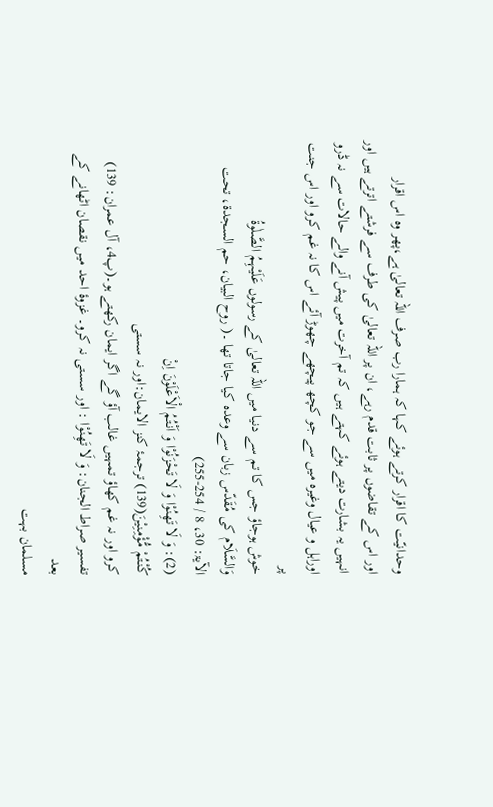وحدانیّت کا اقرار کرتے ہوئے کہا کہ ہمارا رب صرف اللہ تعالیٰ ہے،پھر وہ اس اقرار
اور اس کے تقاضوں پر ثابت قدم رہے، ان پر اللہ تعالیٰ کی طرف سے فرشتے اترتے ہیں اور
انہیں یہ بشارت دیتے ہوئے کہتے ہیں کہ تم آخرت میں پیش آنے والے حالات سے نہ ڈرو
اوراہل و عیال وغیرہ میں سے جو کچھ پیچھے چھوڑ آئے اس کا نہ غم کرو اور اس جنت پر
خوش ہوجاؤ جس کا تم سے دنیا میں اللہ تعالیٰ کے رسولوں عَلَیْہِمُ الصَّلٰوۃُ
وَالسَّلَام کی مُقَدّس زبان سے وعدہ کیا جاتا تھا ۔( روح البیان، حم السجدۃ، تحت
الآیۃ: 30، 8 / 254-255)
(2): وَ لَا تَهِنُوْا وَ لَا تَحْزَنُوْا وَ اَنْتُمُ الْاَعْلَوْنَ اِنْ
كُنْتُمْ مُّؤْمِنِیْنَ(139) ترجمۂ کنز الایمان:اور نہ سستی
کرو اور نہ غم کھاؤ تمہیں غالب آؤ گے اگر ایمان رکھتے ہو۔(پ4، آل عمران: 139)
تفسیر صراط الجنان: وَ لَا تَهِنُوْا : اور سستی نہ کرو۔ غزوۂ احد میں نقصان اٹھانے کے بعد
مسلمان بہت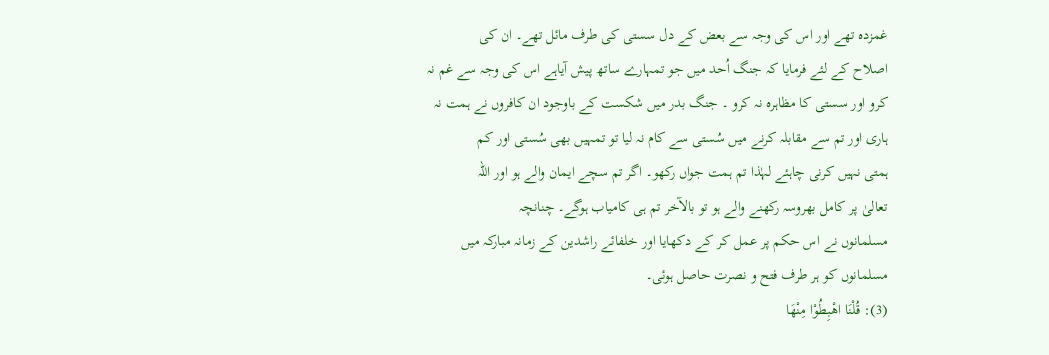غمزدہ تھے اور اس کی وجہ سے بعض کے دل سستی کی طرف مائل تھے۔ ان کی
اصلاح کے لئے فرمایا کہ جنگ اُحد میں جو تمہارے ساتھ پیش آیاہے اس کی وجہ سے غم نہ
کرو اور سستی کا مظاہرہ نہ کرو ۔ جنگ بدر میں شکست کے باوجود ان کافروں نے ہمت نہ
ہاری اور تم سے مقابلہ کرنے میں سُستی سے کام نہ لیا تو تمہیں بھی سُستی اور کم
ہمتی نہیں کرنی چاہئے لہٰذا تم ہمت جواں رکھو۔ اگر تم سچے ایمان والے ہو اور اللہ
تعالیٰ پر کامل بھروسہ رکھنے والے ہو تو بالآخر تم ہی کامیاب ہوگے۔ چنانچہ
مسلمانوں نے اس حکم پر عمل کر کے دکھایا اور خلفائے راشدین کے زمانہ مبارکہ میں
مسلمانوں کو ہر طرف فتح و نصرت حاصل ہوئی۔
(3): قُلْنَا اهْبِطُوْا مِنْهَا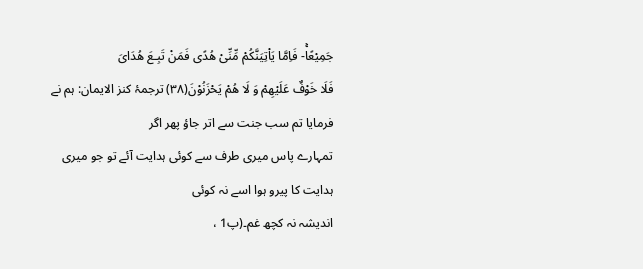جَمِیْعًاۚ- فَاِمَّا یَاْتِیَنَّكُمْ مِّنِّیْ هُدًى فَمَنْ تَبِـعَ هُدَایَ
فَلَا خَوْفٌ عَلَیْهِمْ وَ لَا هُمْ یَحْزَنُوْنَ(۳۸) ترجمۂ کنز الایمان: ہم نے فرمایا تم سب جنت سے اتر جاؤ پھر اگر
تمہارے پاس میری طرف سے کوئی ہدایت آئے تو جو میری ہدایت کا پیرو ہوا اسے نہ کوئی
اندیشہ نہ کچھ غم۔(پ1 ،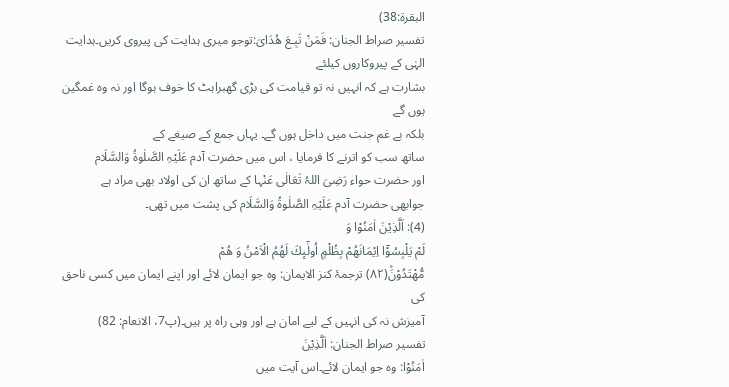البقرۃ:38)
تفسیر صراط الجنان: فَمَنْ تَبِـعَ هُدَایَ:توجو میری ہدایت کی پیروی کریں۔ہدایت الہٰی کے پیروکاروں کیلئے
بشارت ہے کہ انہیں نہ تو قیامت کی بڑی گھبراہٹ کا خوف ہوگا اور نہ وہ غمگین ہوں گے
بلکہ بے غم جنت میں داخل ہوں گے۔ یہاں جمع کے صیغے کے
ساتھ سب کو اترنے کا فرمایا ، اس میں حضرت آدم عَلَیْہِ الصَّلٰوۃُ وَالسَّلَام
اور حضرت حواء رَضِیَ اللہُ تَعَالٰی عَنْہا کے ساتھ ان کی اولاد بھی مراد ہے
جوابھی حضرت آدم عَلَیْہِ الصَّلٰوۃُ وَالسَّلَام کی پشت میں تھی۔
(4): اَلَّذِیْنَ اٰمَنُوْا وَ
لَمْ یَلْبِسُوْۤا اِیْمَانَهُمْ بِظُلْمٍ اُولٰٓىٕكَ لَهُمُ الْاَمْنُ وَ هُمْ
مُّهْتَدُوْنَ۠(۸۲) ترجمۂ کنز الایمان: وہ جو ایمان لائے اور اپنے ایمان میں کسی ناحق کی
آمیزش نہ کی انہیں کے لیے امان ہے اور وہی راہ پر ہیں۔(پ7، الانعام: 82)
تفسیر صراط الجنان: اَلَّذِیْنَ
اٰمَنُوْا: وہ جو ایمان لائے۔اس آیت میں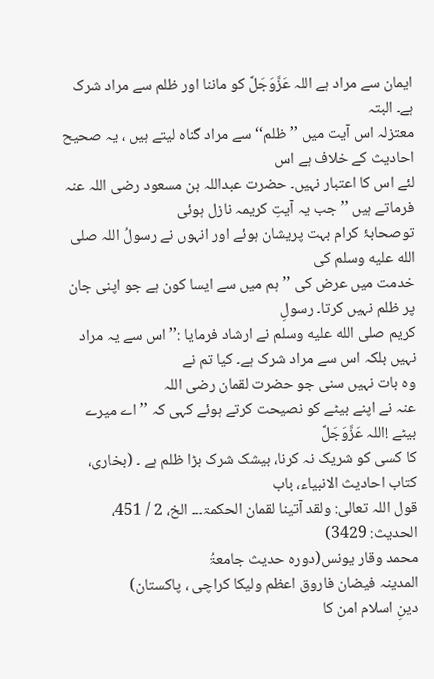ایمان سے مراد ہے اللہ عَزَّوَجَلَّ کو ماننا اور ظلم سے مراد شرک ہے۔ البتہ
معتزلہ اس آیت میں ’’ظلم‘‘ سے مراد گناہ لیتے ہیں ، یہ صحیح احادیث کے خلاف ہے اس
لئے اس کا اعتبار نہیں۔ حضرت عبداللہ بن مسعود رضی اللہ عنہ فرماتے ہیں ’’ جب یہ آیتِ کریمہ نازل ہوئی
توصحابۂ کرام بہت پریشان ہوئے اور انہوں نے رسولُ اللہ صلى الله عليه وسلم کی
خدمت میں عرض کی ’’ہم میں سے ایسا کون ہے جو اپنی جان پر ظلم نہیں کرتا۔ رسولِ
کریم صلى الله عليه وسلم نے ارشاد فرمایا :’’اس سے یہ مراد نہیں بلکہ اس سے مراد شرک ہے۔ کیا تم نے
وہ بات نہیں سنی جو حضرت لقمان رضی اللہ
عنہ نے اپنے بیٹے کو نصیحت کرتے ہوئے کہی کہ ’’ اے میرے بیٹے !اللہ عَزَّوَجَلَّ
کا کسی کو شریک نہ کرنا، بیشک شرک بڑا ظلم ہے ۔ (بخاری، کتاب احادیث الانبیاء، باب
قول اللہ تعالی: ولقد آتینا لقمان الحکمۃ۔۔۔ الخ، 2 / 451، الحدیث: 3429)
محمد وقار یونس(دورہ حدیث جامعۃُ
المدینہ فیضان فاروق اعظم ولیکا کراچی ، پاکستان)
دینِ اسلام امن کا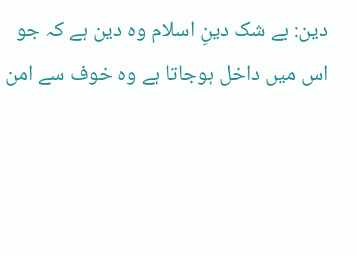دین: بے شک دینِ اسلام وہ دین ہے کہ جو
اس میں داخل ہوجاتا ہے وہ خوف سے امن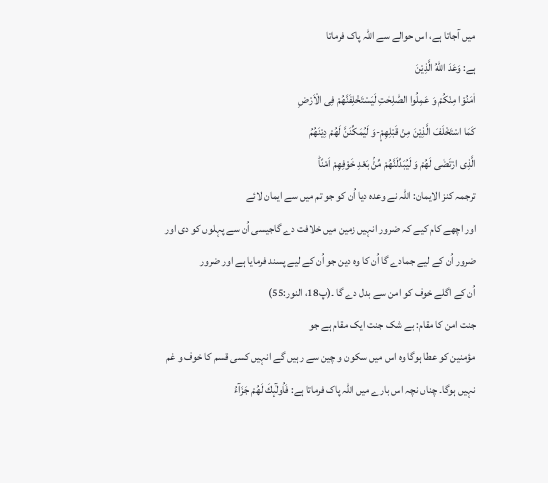میں آجاتا ہے، اس حوالے سے اللہ پاک فرماتا
ہے: وَعَدَ اللّٰهُ الَّذِیْنَ
اٰمَنُوْا مِنْكُمْ وَ عَمِلُوا الصّٰلِحٰتِ لَیَسْتَخْلِفَنَّهُمْ فِی الْاَرْضِ
كَمَا اسْتَخْلَفَ الَّذِیْنَ مِنْ قَبْلِهِمْ۪-وَ لَیُمَكِّنَنَّ لَهُمْ دِیْنَهُمُ
الَّذِی ارْتَضٰى لَهُمْ وَ لَیُبَدِّلَنَّهُمْ مِّنْۢ بَعْدِ خَوْفِهِمْ اَمْنًاؕ
ترجمہ کنز الایمان: اللہ نے وعدہ دیا اُن کو جو تم میں سے ایمان لائے
اور اچھے کام کیے کہ ضرور انہیں زمین میں خلافت دے گاجیسی اُن سے پہلوں کو دی اور
ضرور اُن کے لیے جمادے گا اُن کا وہ دین جو اُن کے لیے پسند فرمایا ہے اور ضرور
اُن کے اگلے خوف کو امن سے بدل دے گا ۔(پ18، النور:55)
جنت امن کا مقام: بے شک جنت ایک مقام ہے جو
مؤمنین کو عطا ہوگا وہ اس میں سکون و چین سے رہیں گے انہیں کسی قسم کا خوف و غم
نہیں ہوگا۔ چناں نچہ اس بارے میں اللہ پاک فرماتا ہے: فَاُولٰٓىٕكَ لَهُمْ جَزَآءُ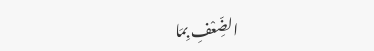الضِّعْفِ بِمَا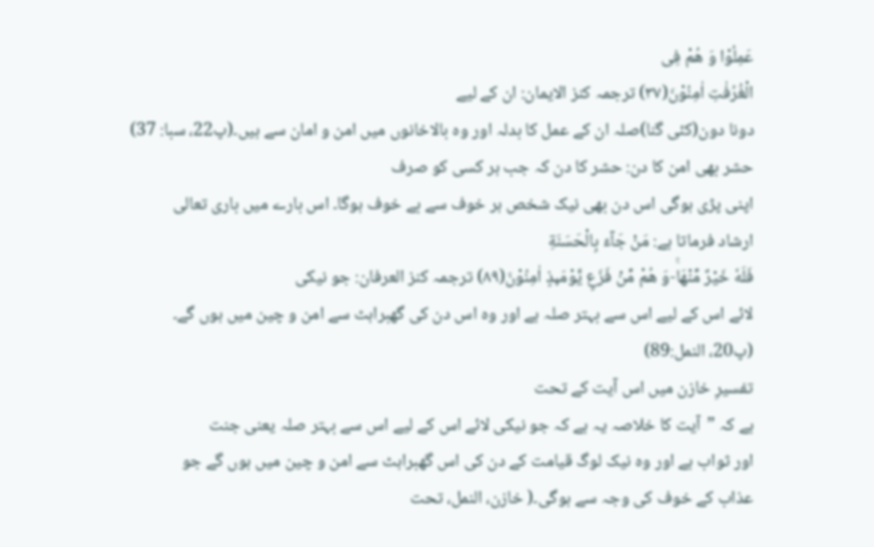عَمِلُوْا وَ هُمْ فِی
الْغُرُفٰتِ اٰمِنُوْنَ(۳۷) ترجمہ کنز الایمان: ان کے لیے
دونا دون(کئی گنا)صلہ ان کے عمل کا بدلہ اور وہ بالاخانوں میں امن و امان سے ہیں۔(پ22، سبا: 37)
حشر بھی امن کا دن: حشر کا دن کہ جب ہر کسی کو صرف
اپنی پڑی ہوگی اس دن بھی نیک شخص ہر خوف سے بے خوف ہوگا۔ اس بارے میں باری تعالی
ارشاد فرماتا ہے: مَنْ جَآءَ بِالْحَسَنَةِ
فَلَهٗ خَیْرٌ مِّنْهَاۚ-وَ هُمْ مِّنْ فَزَعٍ یَّوْمَىٕذٍ اٰمِنُوْنَ(۸۹) ترجمہ کنز العرفان: جو نیکی
لائے اس کے لیے اس سے بہتر صلہ ہے اور وہ اس دن کی گھبراہٹ سے امن و چین میں ہوں گے۔
(پ20، النمل:89)
تفسیرِ خازن میں اس آیت کے تحت
ہے کہ ”آیت کا خلاصہ یہ ہے کہ جو نیکی لائے اس کے لیے اس سے بہتر صلہ یعنی جنت
اور ثواب ہے اور وہ نیک لوگ قیامت کے دن کی اس گھبراہٹ سے امن و چین میں ہوں گے جو
عذاب کے خوف کی وجہ سے ہوگی۔( خازن، النمل، تحت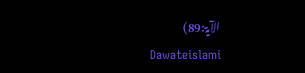الآیۃ:89)
Dawateislami